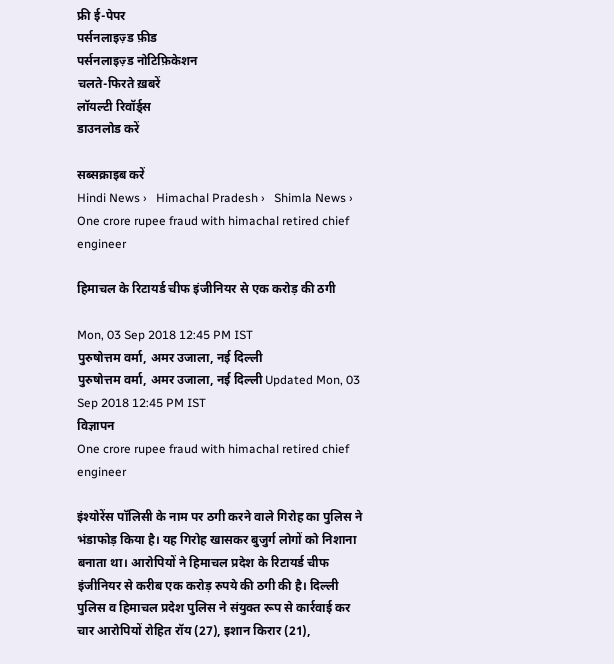फ्री ई-पेपर
पर्सनलाइज़्ड फ़ीड
पर्सनलाइज़्ड नोटिफ़िकेशन
चलते-फिरते ख़बरें
लॉयल्टी रिवॉर्ड्स
डाउनलोड करें

सब्सक्राइब करें
Hindi News ›   Himachal Pradesh ›   Shimla News ›   One crore rupee fraud with himachal retired chief engineer

हिमाचल के रिटायर्ड चीफ इंजीनियर से एक करोड़ की ठगी

Mon, 03 Sep 2018 12:45 PM IST
पुरुषोत्तम वर्मा, अमर उजाला, नई दिल्ली
पुरुषोत्तम वर्मा, अमर उजाला, नई दिल्ली Updated Mon, 03 Sep 2018 12:45 PM IST
विज्ञापन
One crore rupee fraud with himachal retired chief engineer

इंश्योरेंस पॉलिसी के नाम पर ठगी करने वाले गिरोह का पुलिस ने भंडाफोड़ किया है। यह गिरोह खासकर बुजुर्ग लोगों को निशाना बनाता था। आरोपियों ने हिमाचल प्रदेश के रिटायर्ड चीफ इंजीनियर से करीब एक करोड़ रुपये की ठगी की है। दिल्ली पुलिस व हिमाचल प्रदेश पुलिस ने संयुक्त रूप से कार्रवाई कर चार आरोपियों रोहित रॉय (27), इशान किरार (21),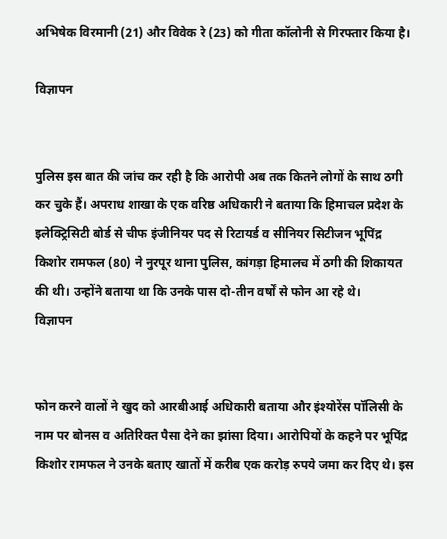अभिषेक विरमानी (21) और विवेक रे (23) को गीता कॉलोनी से गिरफ्तार किया है।

विज्ञापन


पुलिस इस बात की जांच कर रही है कि आरोपी अब तक कितने लोगों के साथ ठगी कर चुके हैं। अपराध शाखा के एक वरिष्ठ अधिकारी ने बताया कि हिमाचल प्रदेश के इलेक्ट्रिसिटी बोर्ड से चीफ इंजीनियर पद से रिटायर्ड व सीनियर सिटीजन भूपिंद्र किशोर रामफल (80) ने नुरपूर थाना पुलिस, कांगड़ा हिमालच में ठगी की शिकायत की थी। उन्होंने बताया था कि उनके पास दो-तीन वर्षों से फोन आ रहे थे।
विज्ञापन


फोन करने वालों ने खुद को आरबीआई अधिकारी बताया और इंश्योरेंस पॉलिसी के नाम पर बोनस व अतिरिक्त पैसा देने का झांसा दिया। आरोपियों के कहने पर भूपिंद्र किशोर रामफल ने उनके बताए खातों में करीब एक करोड़ रुपये जमा कर दिए थे। इस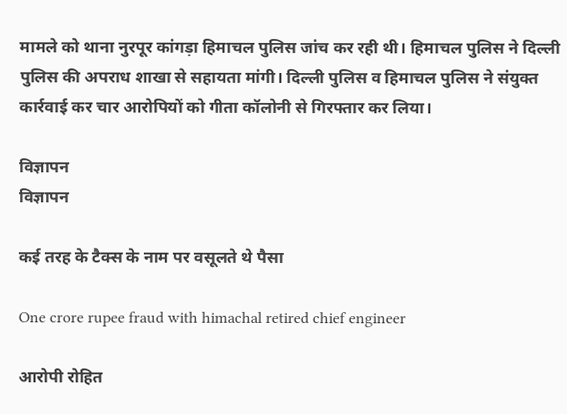मामले को थाना नुरपूर कांगड़ा हिमाचल पुलिस जांच कर रही थी। हिमाचल पुलिस ने दिल्ली पुलिस की अपराध शाखा से सहायता मांगी। दिल्ली पुलिस व हिमाचल पुलिस ने संयुक्त कार्रवाई कर चार आरोपियों को गीता कॉलोनी से गिरफ्तार कर लिया।

विज्ञापन
विज्ञापन

कई तरह के टैक्स के नाम पर वसूलते थे पैसा

One crore rupee fraud with himachal retired chief engineer

आरोपी रोहित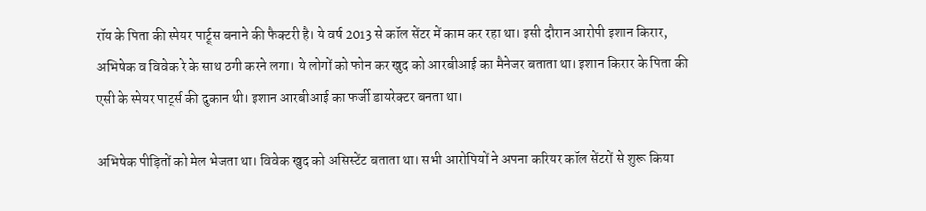रॉय के पिता की स्पेयर पार्ट्र्स बनाने की फैक्टरी है। ये वर्ष 2013 से कॉल सेंटर में काम कर रहा था। इसी दौरान आरोपी इशान किरार, अभिषेक व विवेक रे के साथ ठगी करने लगा। ये लोगों को फोन कर खुद को आरबीआई का मैनेजर बताता था। इशान किरार के पिता की एसी के स्पेयर पार्ट्स की दुकान थी। इशान आरबीआई का फर्जी डायरेक्टर बनता था।

अभिषेक पीड़ितों को मेल भेजता था। विवेक खुद को असिस्टेंट बताता था। सभी आरोपियों ने अपना करियर कॉल सेंटरों से शुरू किया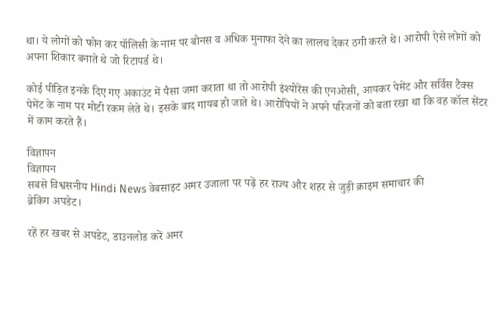था। ये लोगों को फोन कर पॉलिसी के नाम पर बोनस व अधिक मुनाफा देने का लालच देकर ठगी करते थे। आरोपी ऐसे लोगों को अपना शिकार बनाते थे जो रिटायर्ड थे।

कोई पीड़ित इनके दिए गए अकाउंट में पैसा जमा कराता था तो आरोपी इंश्योरेंस की एनओसी, आयकर पेमेंट और सर्विस टैक्स पेमेंट के नाम पर मोटी रकम लेते थे। इसके बाद गायब हो जाते थे। आरोपियों ने अपने परिजनों को बता रखा था कि वह कॉल सेंटर में काम करते हैं।

विज्ञापन
विज्ञापन
सबसे विश्वसनीय Hindi News वेबसाइट अमर उजाला पर पढ़ें हर राज्य और शहर से जुड़ी क्राइम समाचार की
ब्रेकिंग अपडेट।

रहें हर खबर से अपडेट, डाउनलोड करें अमर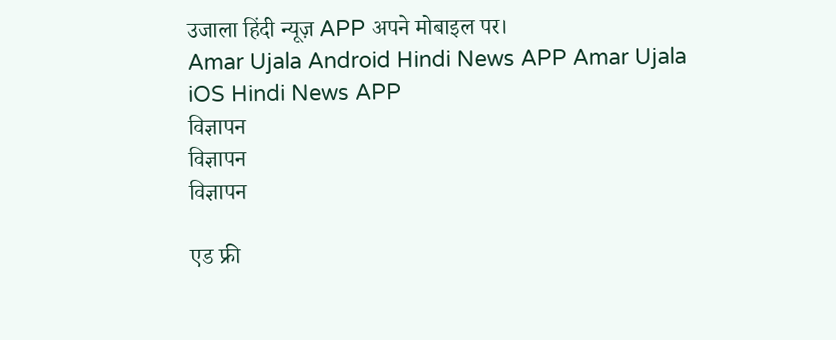उजाला हिंदी न्यूज़ APP अपने मोबाइल पर।
Amar Ujala Android Hindi News APP Amar Ujala iOS Hindi News APP
विज्ञापन
विज्ञापन
विज्ञापन

एड फ्री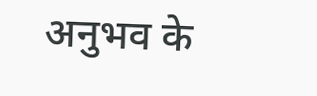अनुभव के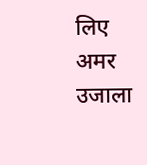लिए अमर उजाला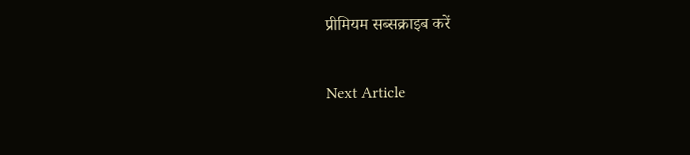प्रीमियम सब्सक्राइब करें

Next Article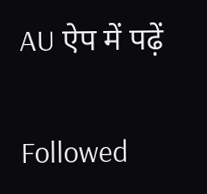AU ऐप में पढ़ें

Followed